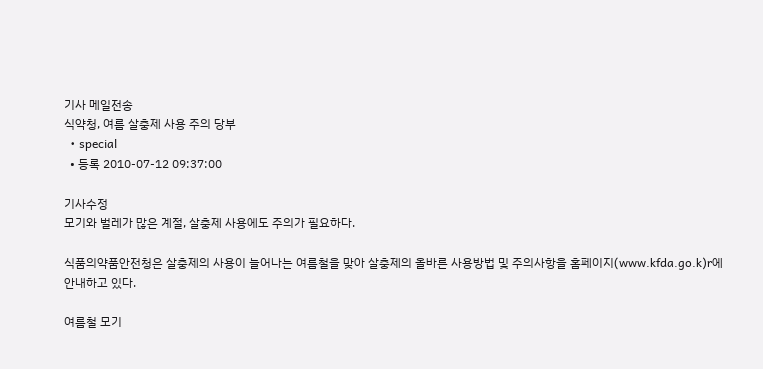기사 메일전송
식약청, 여름 살충제 사용 주의 당부
  • special
  • 등록 2010-07-12 09:37:00

기사수정
모기와 벌레가 많은 계절, 살충제 사용에도 주의가 필요하다.

식품의약품안전청은 살충제의 사용이 늘어나는 여름철을 맞아 살충제의 올바른 사용방법 및 주의사항을 홈페이지(www.kfda.go.k)r에 안내하고 있다.

여름철 모기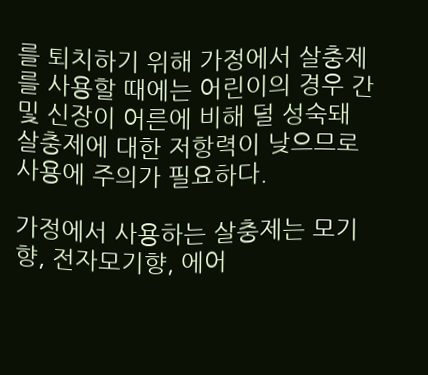를 퇴치하기 위해 가정에서 살충제를 사용할 때에는 어린이의 경우 간 및 신장이 어른에 비해 덜 성숙돼 살충제에 대한 저항력이 낮으므로 사용에 주의가 필요하다.

가정에서 사용하는 살충제는 모기향, 전자모기향, 에어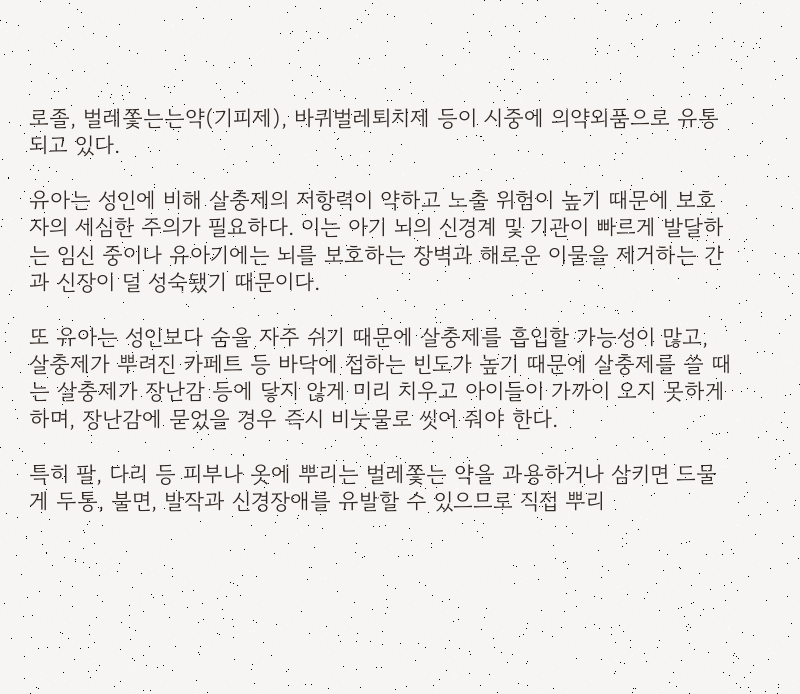로졸, 벌레쫓는는약(기피제), 바퀴벌레퇴치제 등이 시중에 의약외품으로 유통되고 있다.

유아는 성인에 비해 살충제의 저항력이 약하고 노출 위험이 높기 때문에 보호자의 세심한 주의가 필요하다. 이는 아기 뇌의 신경계 및 기관이 빠르게 발달하는 임신 중이나 유아기에는 뇌를 보호하는 장벽과 해로운 이물을 제거하는 간과 신장이 덜 성숙됐기 때문이다.

또 유아는 성인보다 숨을 자주 쉬기 때문에 살충제를 흡입할 가능성이 많고, 살충제가 뿌려진 카페트 등 바닥에 접하는 빈도가 높기 때문에 살충제를 쓸 때는 살충제가 장난감 등에 닿지 않게 미리 치우고 아이들이 가까이 오지 못하게 하며, 장난감에 묻었을 경우 즉시 비눗물로 씻어 줘야 한다.

특히 팔, 다리 등 피부나 옷에 뿌리는 벌레쫓는 약을 과용하거나 삼키면 드물게 두통, 불면, 발작과 신경장애를 유발할 수 있으므로 직접 뿌리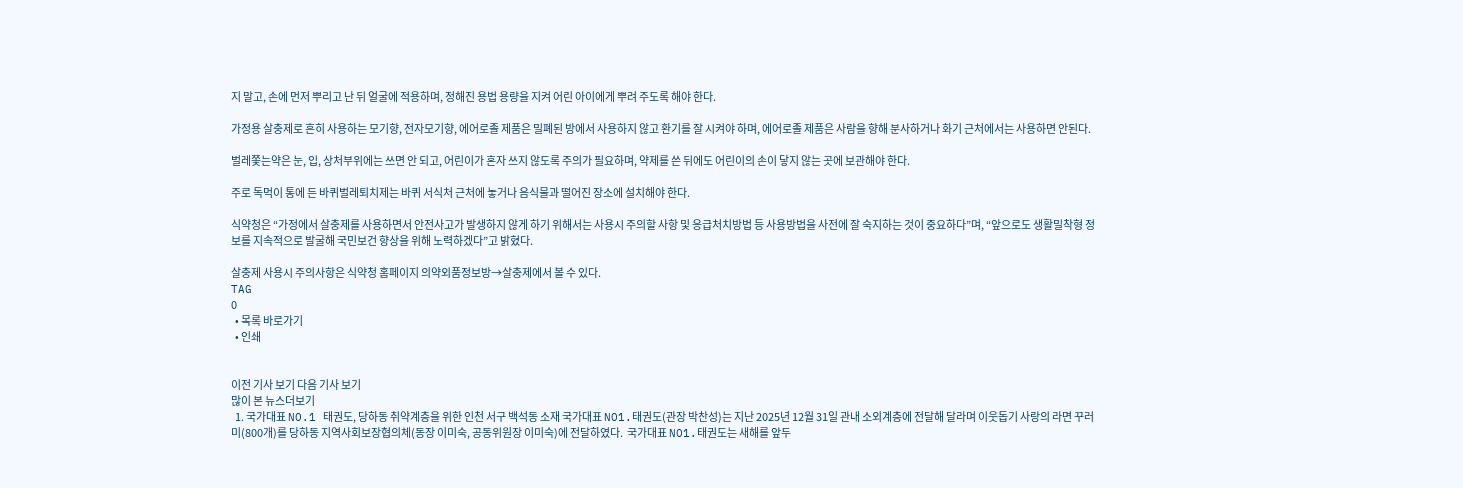지 말고, 손에 먼저 뿌리고 난 뒤 얼굴에 적용하며, 정해진 용법 용량을 지켜 어린 아이에게 뿌려 주도록 해야 한다.

가정용 살충제로 흔히 사용하는 모기향, 전자모기향, 에어로졸 제품은 밀폐된 방에서 사용하지 않고 환기를 잘 시켜야 하며, 에어로졸 제품은 사람을 향해 분사하거나 화기 근처에서는 사용하면 안된다.

벌레쫓는약은 눈, 입, 상처부위에는 쓰면 안 되고, 어린이가 혼자 쓰지 않도록 주의가 필요하며, 약제를 쓴 뒤에도 어린이의 손이 닿지 않는 곳에 보관해야 한다.

주로 독먹이 통에 든 바퀴벌레퇴치제는 바퀴 서식처 근처에 놓거나 음식물과 떨어진 장소에 설치해야 한다.

식약청은 “가정에서 살충제를 사용하면서 안전사고가 발생하지 않게 하기 위해서는 사용시 주의할 사항 및 응급처치방법 등 사용방법을 사전에 잘 숙지하는 것이 중요하다”며, “앞으로도 생활밀착형 정보를 지속적으로 발굴해 국민보건 향상을 위해 노력하겠다”고 밝혔다.

살충제 사용시 주의사항은 식약청 홈페이지 의약외품정보방→살충제에서 볼 수 있다.
TAG
0
  • 목록 바로가기
  • 인쇄


이전 기사 보기 다음 기사 보기
많이 본 뉴스더보기
  1. 국가대표 NO.1 태권도, 당하동 취약계층을 위한 인천 서구 백석동 소재 국가대표 NO1.태권도(관장 박찬성)는 지난 2025년 12월 31일 관내 소외계층에 전달해 달라며 이웃돕기 사랑의 라면 꾸러미(800개)를 당하동 지역사회보장협의체(동장 이미숙, 공동위원장 이미숙)에 전달하였다.  국가대표 NO1.태권도는 새해를 앞두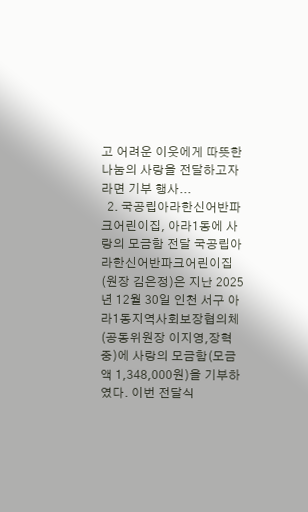고 어려운 이웃에게 따뜻한 나눔의 사랑을 전달하고자 라면 기부 행사...
  2. 국공립아라한신어반파크어린이집, 아라1동에 사랑의 모금함 전달 국공립아라한신어반파크어린이집(원장 김은정)은 지난 2025년 12월 30일 인천 서구 아라1동지역사회보장협의체(공동위원장 이지영,장혁중)에 사랑의 모금함(모금액 1,348,000원)을 기부하였다. 이번 전달식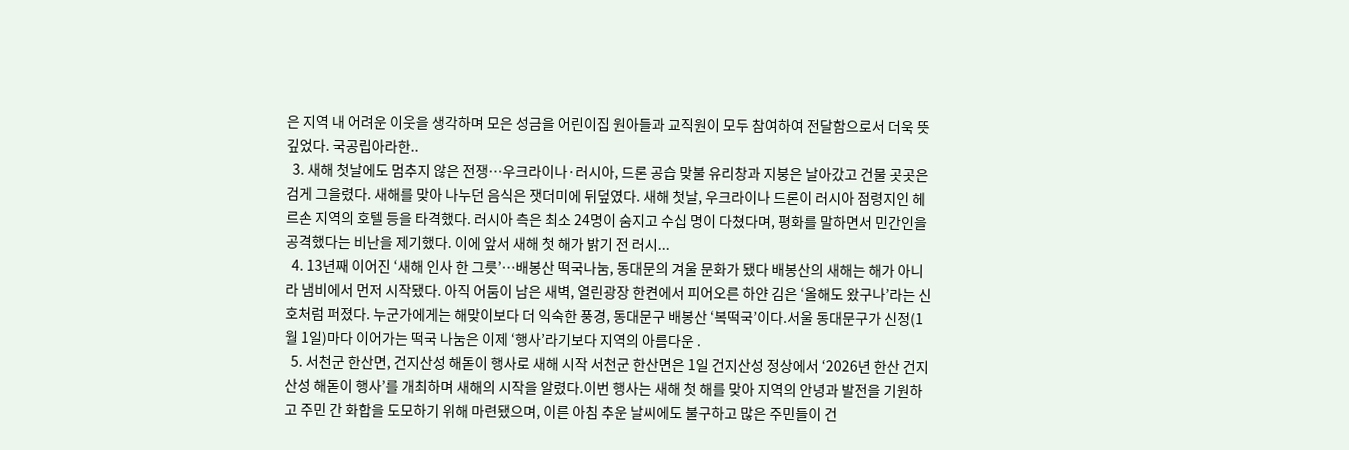은 지역 내 어려운 이웃을 생각하며 모은 성금을 어린이집 원아들과 교직원이 모두 참여하여 전달함으로서 더욱 뜻깊었다. 국공립아라한..
  3. 새해 첫날에도 멈추지 않은 전쟁…우크라이나·러시아, 드론 공습 맞불 유리창과 지붕은 날아갔고 건물 곳곳은 검게 그을렸다. 새해를 맞아 나누던 음식은 잿더미에 뒤덮였다. 새해 첫날, 우크라이나 드론이 러시아 점령지인 헤르손 지역의 호텔 등을 타격했다. 러시아 측은 최소 24명이 숨지고 수십 명이 다쳤다며, 평화를 말하면서 민간인을 공격했다는 비난을 제기했다. 이에 앞서 새해 첫 해가 밝기 전 러시...
  4. 13년째 이어진 ‘새해 인사 한 그릇’…배봉산 떡국나눔, 동대문의 겨울 문화가 됐다 배봉산의 새해는 해가 아니라 냄비에서 먼저 시작됐다. 아직 어둠이 남은 새벽, 열린광장 한켠에서 피어오른 하얀 김은 ‘올해도 왔구나’라는 신호처럼 퍼졌다. 누군가에게는 해맞이보다 더 익숙한 풍경, 동대문구 배봉산 ‘복떡국’이다.서울 동대문구가 신정(1월 1일)마다 이어가는 떡국 나눔은 이제 ‘행사’라기보다 지역의 아름다운 .
  5. 서천군 한산면, 건지산성 해돋이 행사로 새해 시작 서천군 한산면은 1일 건지산성 정상에서 ‘2026년 한산 건지산성 해돋이 행사’를 개최하며 새해의 시작을 알렸다.이번 행사는 새해 첫 해를 맞아 지역의 안녕과 발전을 기원하고 주민 간 화합을 도모하기 위해 마련됐으며, 이른 아침 추운 날씨에도 불구하고 많은 주민들이 건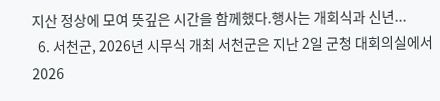지산 정상에 모여 뜻깊은 시간을 함께했다.행사는 개회식과 신년...
  6. 서천군, 2026년 시무식 개최 서천군은 지난 2일 군청 대회의실에서 2026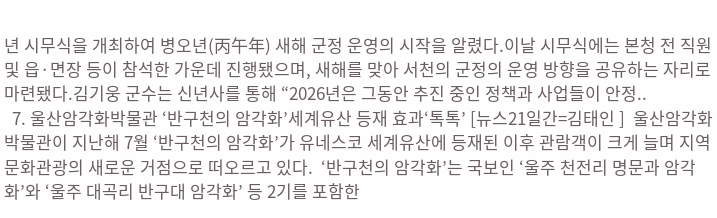년 시무식을 개최하여 병오년(丙午年) 새해 군정 운영의 시작을 알렸다.이날 시무식에는 본청 전 직원 및 읍·면장 등이 참석한 가운데 진행됐으며, 새해를 맞아 서천의 군정의 운영 방향을 공유하는 자리로 마련됐다.김기웅 군수는 신년사를 통해 “2026년은 그동안 추진 중인 정책과 사업들이 안정..
  7. 울산암각화박물관 ‘반구천의 암각화’세계유산 등재 효과‘톡톡’ [뉴스21일간=김태인 ]  울산암각화박물관이 지난해 7월 ‘반구천의 암각화’가 유네스코 세계유산에 등재된 이후 관람객이 크게 늘며 지역 문화관광의 새로운 거점으로 떠오르고 있다.  ‘반구천의 암각화’는 국보인 ‘울주 천전리 명문과 암각화’와 ‘울주 대곡리 반구대 암각화’ 등 2기를 포함한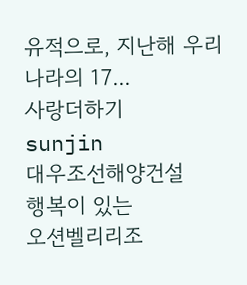유적으로, 지난해 우리나라의 17...
사랑더하기
sunjin
대우조선해양건설
행복이 있는
오션벨리리조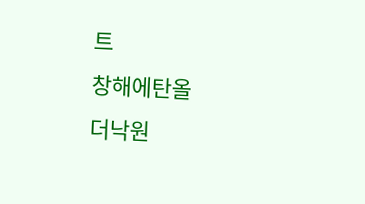트
창해에탄올
더낙원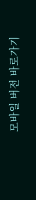모바일 버전 바로가기